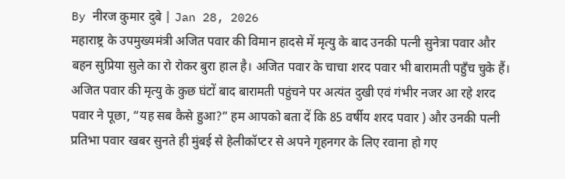By नीरज कुमार दुबे | Jan 28, 2026
महाराष्ट्र के उपमुख्यमंत्री अजित पवार की विमान हादसे में मृत्यु के बाद उनकी पत्नी सुनेत्रा पवार और बहन सुप्रिया सुले का रो रोकर बुरा हाल है। अजित पवार के चाचा शरद पवार भी बारामती पहुँच चुके हैं। अजित पवार की मृत्यु के कुछ घंटों बाद बारामती पहुंचने पर अत्यंत दुखी एवं गंभीर नजर आ रहे शरद पवार ने पूछा, “यह सब कैसे हुआ?” हम आपको बता दें कि 85 वर्षीय शरद पवार ) और उनकी पत्नी प्रतिभा पवार खबर सुनते ही मुंबई से हेलीकॉप्टर से अपने गृहनगर के लिए रवाना हो गए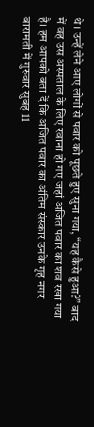थे। उन्हें लेने आए लोगों से पवार को पूछते हुए सुना गया, “यह कैसे हुआ?” बाद में वह उस अस्पताल के लिए रवाना हो गए जहां अजित पवार का शव रखा गया है। हम आपको बता दें कि अजित पवार का अंतिम संस्कार उनके गृह नगर बारामती में गुरुवार सुबह 11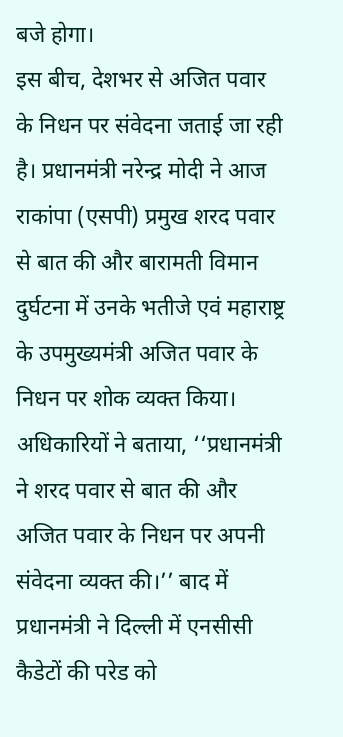बजे होगा।
इस बीच, देशभर से अजित पवार के निधन पर संवेदना जताई जा रही है। प्रधानमंत्री नरेन्द्र मोदी ने आज राकांपा (एसपी) प्रमुख शरद पवार से बात की और बारामती विमान दुर्घटना में उनके भतीजे एवं महाराष्ट्र के उपमुख्यमंत्री अजित पवार के निधन पर शोक व्यक्त किया। अधिकारियों ने बताया, ‘‘प्रधानमंत्री ने शरद पवार से बात की और अजित पवार के निधन पर अपनी संवेदना व्यक्त की।’’ बाद में प्रधानमंत्री ने दिल्ली में एनसीसी कैडेटों की परेड को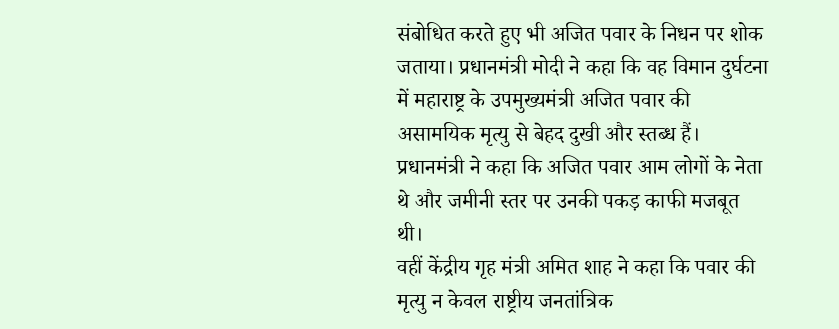संबोधित करते हुए भी अजित पवार के निधन पर शोक जताया। प्रधानमंत्री मोदी ने कहा कि वह विमान दुर्घटना में महाराष्ट्र के उपमुख्यमंत्री अजित पवार की असामयिक मृत्यु से बेहद दुखी और स्तब्ध हैं। प्रधानमंत्री ने कहा कि अजित पवार आम लोगों के नेता थे और जमीनी स्तर पर उनकी पकड़ काफी मजबूत थी।
वहीं केंद्रीय गृह मंत्री अमित शाह ने कहा कि पवार की मृत्यु न केवल राष्ट्रीय जनतांत्रिक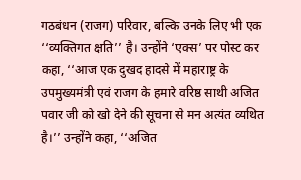गठबंधन (राजग) परिवार, बल्कि उनके लिए भी एक ‘‘व्यक्तिगत क्षति’’ है। उन्होंने ‘एक्स’ पर पोस्ट कर कहा, ‘‘आज एक दुखद हादसे में महाराष्ट्र के उपमुख्यमंत्री एवं राजग के हमारे वरिष्ठ साथी अजित पवार जी को खो देने की सूचना से मन अत्यंत व्यथित है।’’ उन्होंने कहा, ‘‘अजित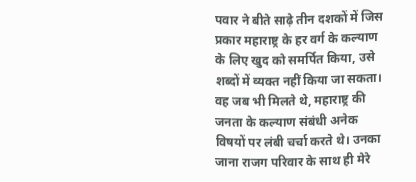पवार ने बीते साढ़े तीन दशकों में जिस प्रकार महाराष्ट्र के हर वर्ग के कल्याण के लिए खुद को समर्पित किया, उसे शब्दों में व्यक्त नहीं किया जा सकता। वह जब भी मिलते थे, महाराष्ट्र की जनता के कल्याण संबंधी अनेक विषयों पर लंबी चर्चा करते थे। उनका जाना राजग परिवार के साथ ही मेरे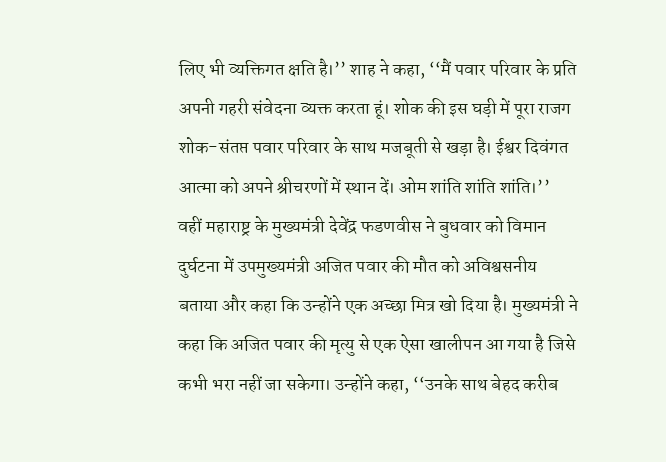लिए भी व्यक्तिगत क्षति है।’’ शाह ने कहा, ‘‘मैं पवार परिवार के प्रति अपनी गहरी संवेदना व्यक्त करता हूं। शोक की इस घड़ी में पूरा राजग शोक-संतप्त पवार परिवार के साथ मजबूती से खड़ा है। ईश्वर दिवंगत आत्मा को अपने श्रीचरणों में स्थान दें। ओम शांति शांति शांति।’’
वहीं महाराष्ट्र के मुख्यमंत्री देवेंद्र फडणवीस ने बुधवार को विमान दुर्घटना में उपमुख्यमंत्री अजित पवार की मौत को अविश्वसनीय बताया और कहा कि उन्होंने एक अच्छा मित्र खो दिया है। मुख्यमंत्री ने कहा कि अजित पवार की मृत्यु से एक ऐसा खालीपन आ गया है जिसे कभी भरा नहीं जा सकेगा। उन्होंने कहा, ‘‘उनके साथ बेहद करीब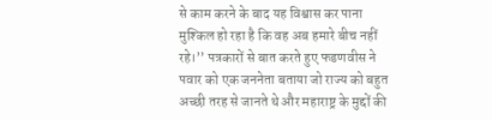से काम करने के बाद यह विश्वास कर पाना मुश्किल हो रहा है कि वह अब हमारे बीच नहीं रहे।’’ पत्रकारों से बात करते हुए फडणवीस ने पवार को एक जननेता बताया जो राज्य को बहुत अच्छी तरह से जानते थे और महाराष्ट्र के मुद्दों की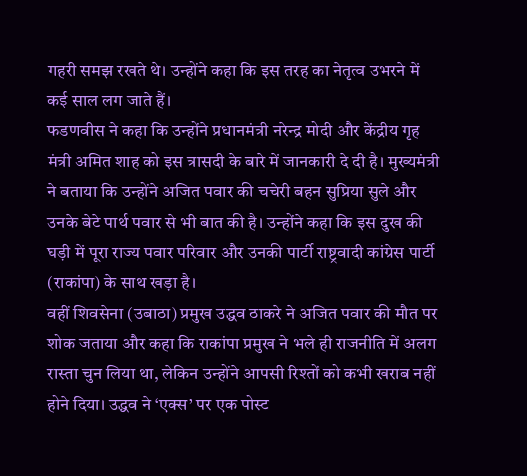गहरी समझ रखते थे। उन्होंने कहा कि इस तरह का नेतृत्व उभरने में कई साल लग जाते हैं।
फडणवीस ने कहा कि उन्होंने प्रधानमंत्री नरेन्द्र मोदी और केंद्रीय गृह मंत्री अमित शाह को इस त्रासदी के बारे में जानकारी दे दी है। मुख्यमंत्री ने बताया कि उन्होंने अजित पवार की चचेरी बहन सुप्रिया सुले और उनके बेटे पार्थ पवार से भी बात की है। उन्होंने कहा कि इस दुख की घड़ी में पूरा राज्य पवार परिवार और उनकी पार्टी राष्ट्रवादी कांग्रेस पार्टी (राकांपा) के साथ खड़ा है।
वहीं शिवसेना (उबाठा) प्रमुख उद्धव ठाकरे ने अजित पवार की मौत पर शोक जताया और कहा कि राकांपा प्रमुख ने भले ही राजनीति में अलग रास्ता चुन लिया था, लेकिन उन्होंने आपसी रिश्तों को कभी खराब नहीं होने दिया। उद्धव ने ‘एक्स’ पर एक पोस्ट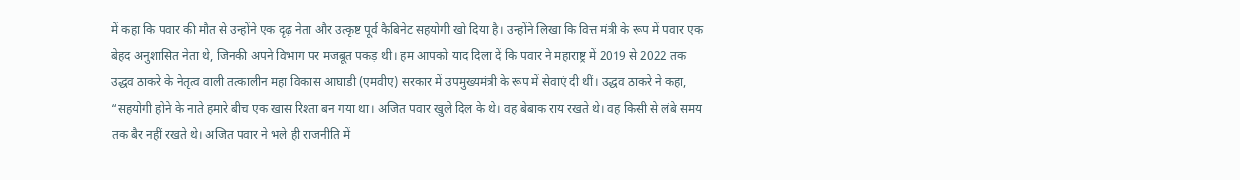में कहा कि पवार की मौत से उन्होंने एक दृढ़ नेता और उत्कृष्ट पूर्व कैबिनेट सहयोगी खो दिया है। उन्होंने लिखा कि वित्त मंत्री के रूप में पवार एक बेहद अनुशासित नेता थे, जिनकी अपने विभाग पर मजबूत पकड़ थी। हम आपको याद दिला दें कि पवार ने महाराष्ट्र में 2019 से 2022 तक उद्धव ठाकरे के नेतृत्व वाली तत्कालीन महा विकास आघाडी (एमवीए) सरकार में उपमुख्यमंत्री के रूप में सेवाएं दी थीं। उद्धव ठाकरे ने कहा, “सहयोगी होने के नाते हमारे बीच एक खास रिश्ता बन गया था। अजित पवार खुले दिल के थे। वह बेबाक राय रखते थे। वह किसी से लंबे समय तक बैर नहीं रखते थे। अजित पवार ने भले ही राजनीति में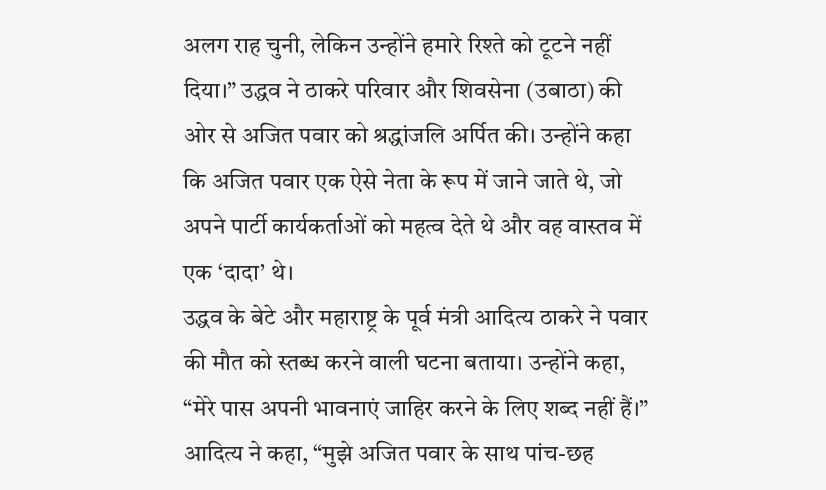अलग राह चुनी, लेकिन उन्होंने हमारे रिश्ते को टूटने नहीं दिया।” उद्धव ने ठाकरे परिवार और शिवसेना (उबाठा) की ओर से अजित पवार को श्रद्धांजलि अर्पित की। उन्होंने कहा कि अजित पवार एक ऐसे नेता के रूप में जाने जाते थे, जो अपने पार्टी कार्यकर्ताओं को महत्व देते थे और वह वास्तव में एक ‘दादा’ थे।
उद्धव के बेटे और महाराष्ट्र के पूर्व मंत्री आदित्य ठाकरे ने पवार की मौत को स्तब्ध करने वाली घटना बताया। उन्होंने कहा, “मेरे पास अपनी भावनाएं जाहिर करने के लिए शब्द नहीं हैं।” आदित्य ने कहा, “मुझे अजित पवार के साथ पांच-छह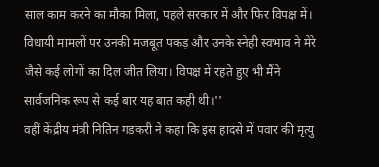साल काम करने का मौका मिला, पहले सरकार में और फिर विपक्ष में। विधायी मामलों पर उनकी मजबूत पकड़ और उनके स्नेही स्वभाव ने मेरे जैसे कई लोगों का दिल जीत लिया। विपक्ष में रहते हुए भी मैंने सार्वजनिक रूप से कई बार यह बात कही थी।''
वहीं केंद्रीय मंत्री नितिन गडकरी ने कहा कि इस हादसे में पवार की मृत्यु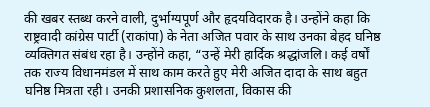की खबर स्तब्ध करने वाली, दुर्भाग्यपूर्ण और हृदयविदारक है। उन्होंने कहा कि राष्ट्रवादी कांग्रेस पार्टी (राकांपा) के नेता अजित पवार के साथ उनका बेहद घनिष्ठ व्यक्तिगत संबंध रहा है। उन्होंने कहा, “उन्हें मेरी हार्दिक श्रद्धांजलि। कई वर्षों तक राज्य विधानमंडल में साथ काम करते हुए मेरी अजित दादा के साथ बहुत घनिष्ठ मित्रता रही। उनकी प्रशासनिक कुशलता, विकास की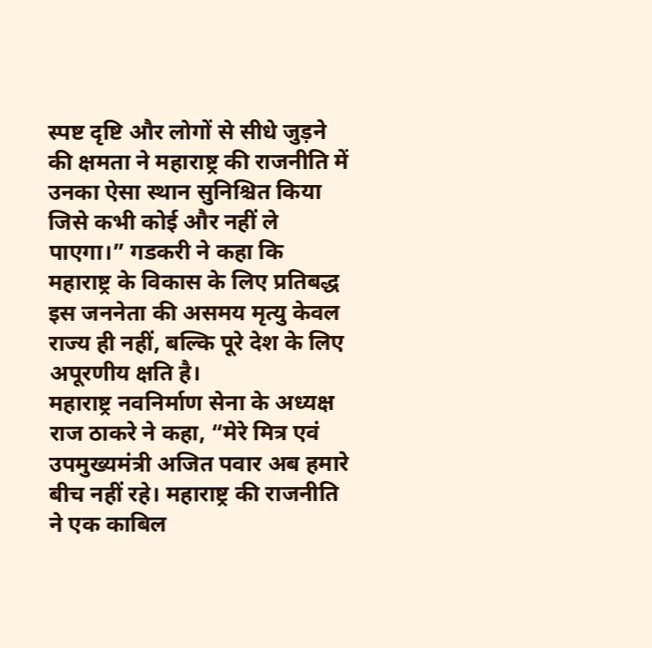स्पष्ट दृष्टि और लोगों से सीधे जुड़ने की क्षमता ने महाराष्ट्र की राजनीति में उनका ऐसा स्थान सुनिश्चित किया जिसे कभी कोई और नहीं ले पाएगा।” गडकरी ने कहा कि महाराष्ट्र के विकास के लिए प्रतिबद्ध इस जननेता की असमय मृत्यु केवल राज्य ही नहीं, बल्कि पूरे देश के लिए अपूरणीय क्षति है।
महाराष्ट्र नवनिर्माण सेना के अध्यक्ष राज ठाकरे ने कहा, “मेरे मित्र एवं उपमुख्यमंत्री अजित पवार अब हमारे बीच नहीं रहे। महाराष्ट्र की राजनीति ने एक काबिल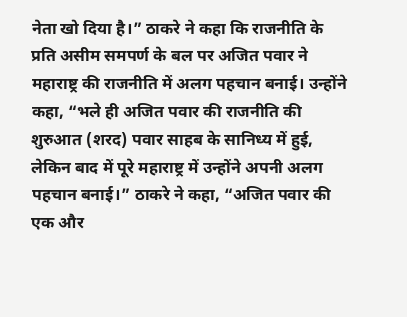नेता खो दिया है।” ठाकरे ने कहा कि राजनीति के प्रति असीम समपर्ण के बल पर अजित पवार ने महाराष्ट्र की राजनीति में अलग पहचान बनाई। उन्होंने कहा, “भले ही अजित पवार की राजनीति की शुरुआत (शरद) पवार साहब के सानिध्य में हुई, लेकिन बाद में पूरे महाराष्ट्र में उन्होंने अपनी अलग पहचान बनाई।” ठाकरे ने कहा, “अजित पवार की एक और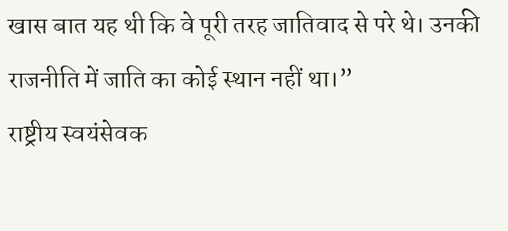खास बात यह थी कि वे पूरी तरह जातिवाद से परे थे। उनकी राजनीति में जाति का कोई स्थान नहीं था।”
राष्ट्रीय स्वयंसेवक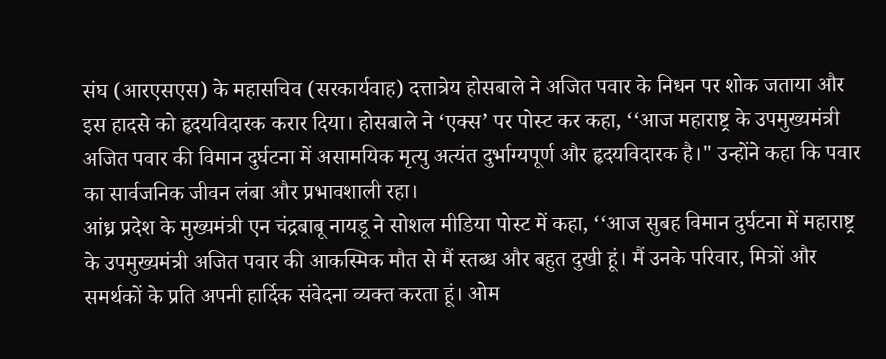संघ (आरएसएस) के महासचिव (सरकार्यवाह) दत्तात्रेय होसबाले ने अजित पवार के निधन पर शोक जताया और इस हादसे को हृदयविदारक करार दिया। होसबाले ने ‘एक्स’ पर पोस्ट कर कहा, ‘‘आज महाराष्ट्र के उपमुख्यमंत्री अजित पवार की विमान दुर्घटना में असामयिक मृत्यु अत्यंत दुर्भाग्यपूर्ण और हृदयविदारक है।" उन्होंने कहा कि पवार का सार्वजनिक जीवन लंबा और प्रभावशाली रहा।
आंध्र प्रदेश के मुख्यमंत्री एन चंद्रबाबू नायडू ने सोशल मीडिया पोस्ट में कहा, ‘‘आज सुबह विमान दुर्घटना में महाराष्ट्र के उपमुख्यमंत्री अजित पवार की आकस्मिक मौत से मैं स्तब्ध और बहुत दुखी हूं। मैं उनके परिवार, मित्रों और समर्थकों के प्रति अपनी हार्दिक संवेदना व्यक्त करता हूं। ओम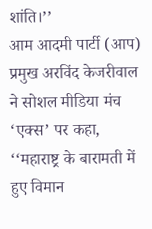शांति।’’
आम आदमी पार्टी (आप) प्रमुख अरविंद केजरीवाल ने सोशल मीडिया मंच ‘एक्स’ पर कहा, ‘‘महाराष्ट्र के बारामती में हुए विमान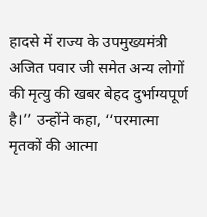हादसे में राज्य के उपमुख्यमंत्री अजित पवार जी समेत अन्य लोगों की मृत्यु की खबर बेहद दुर्भाग्यपूर्ण है।’’ उन्होंने कहा, ‘‘परमात्मा मृतकों की आत्मा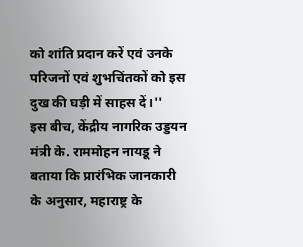को शांति प्रदान करें एवं उनके परिजनों एवं शुभचिंतकों को इस दुख की घड़ी में साहस दें।''
इस बीच, केंद्रीय नागरिक उड्डयन मंत्री के. राममोहन नायडू ने बताया कि प्रारंभिक जानकारी के अनुसार, महाराष्ट्र के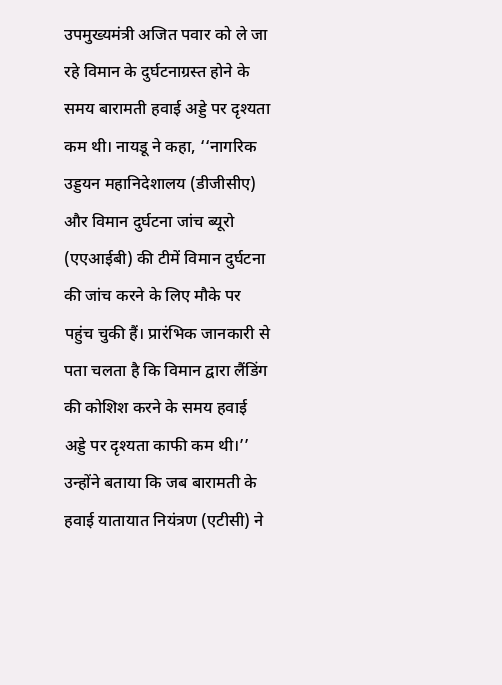उपमुख्यमंत्री अजित पवार को ले जा रहे विमान के दुर्घटनाग्रस्त होने के समय बारामती हवाई अड्डे पर दृश्यता कम थी। नायडू ने कहा, ‘‘नागरिक उड्डयन महानिदेशालय (डीजीसीए) और विमान दुर्घटना जांच ब्यूरो (एएआईबी) की टीमें विमान दुर्घटना की जांच करने के लिए मौके पर पहुंच चुकी हैं। प्रारंभिक जानकारी से पता चलता है कि विमान द्वारा लैंडिंग की कोशिश करने के समय हवाई अड्डे पर दृश्यता काफी कम थी।’’ उन्होंने बताया कि जब बारामती के हवाई यातायात नियंत्रण (एटीसी) ने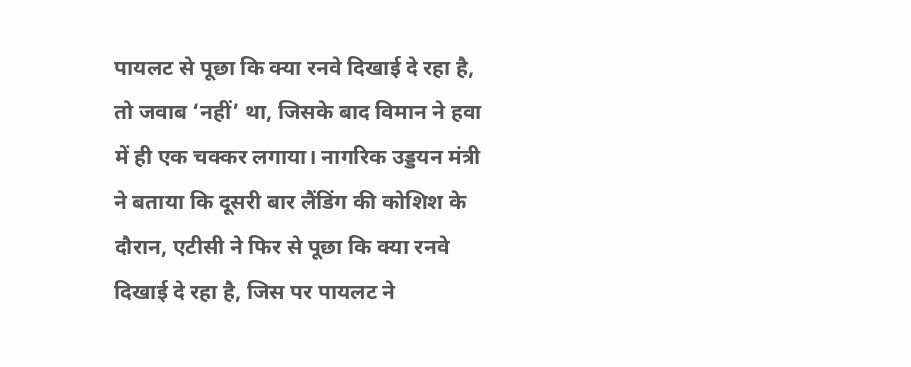पायलट से पूछा कि क्या रनवे दिखाई दे रहा है, तो जवाब ‘नहीं’ था, जिसके बाद विमान ने हवा में ही एक चक्कर लगाया। नागरिक उड्डयन मंत्री ने बताया कि दूसरी बार लैंडिंग की कोशिश के दौरान, एटीसी ने फिर से पूछा कि क्या रनवे दिखाई दे रहा है, जिस पर पायलट ने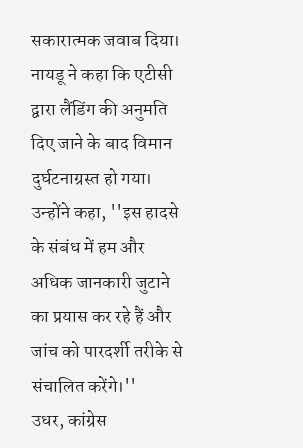सकारात्मक जवाब दिया। नायडू ने कहा कि एटीसी द्वारा लैंडिंग की अनुमति दिए जाने के बाद विमान दुर्घटनाग्रस्त हो गया। उन्होंने कहा, ''इस हादसे के संबंध में हम और अधिक जानकारी जुटाने का प्रयास कर रहे हैं और जांच को पारदर्शी तरीके से संचालित करेंगे।''
उधर, कांग्रेस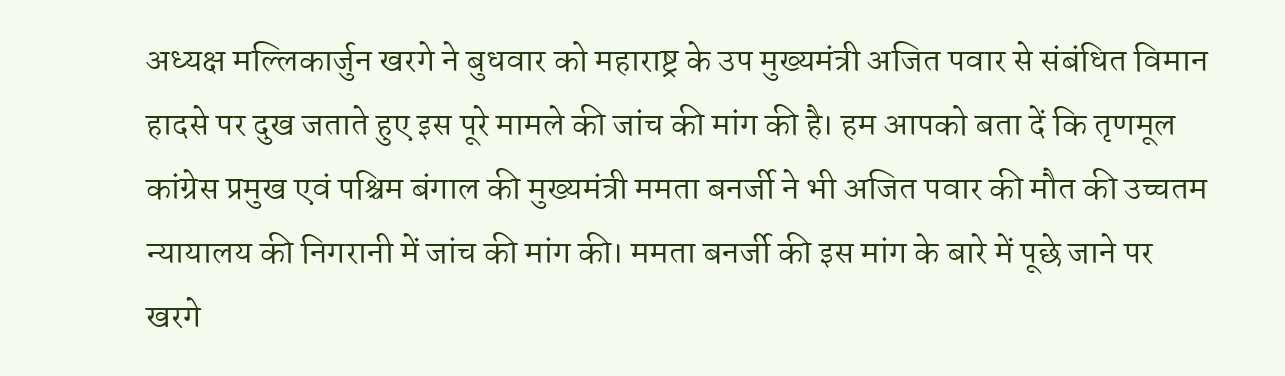अध्यक्ष मल्लिकार्जुन खरगे ने बुधवार को महाराष्ट्र के उप मुख्यमंत्री अजित पवार से संबंधित विमान हादसे पर दुख जताते हुए इस पूरे मामले की जांच की मांग की है। हम आपको बता दें कि तृणमूल कांग्रेस प्रमुख एवं पश्चिम बंगाल की मुख्यमंत्री ममता बनर्जी ने भी अजित पवार की मौत की उच्चतम न्यायालय की निगरानी में जांच की मांग की। ममता बनर्जी की इस मांग के बारे में पूछे जाने पर खरगे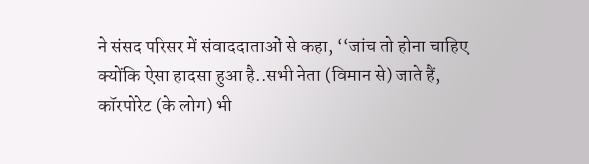ने संसद परिसर में संवाददाताओं से कहा, ‘‘जांच तो होना चाहिए क्योंकि ऐसा हादसा हुआ है..सभी नेता (विमान से) जाते हैं, कॉरपोरेट (के लोग) भी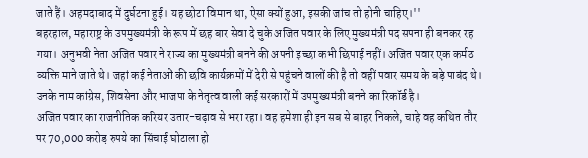जाते हैं। अहमदाबाद में दुर्घटना हुई। यह छोटा विमान था, ऐसा क्यों हुआ, इसकी जांच तो होनी चाहिए।''
बहरहाल, महाराष्ट्र के उपमुख्यमंत्री के रूप में छह बार सेवा दे चुके अजित पवार के लिए मुख्यमंत्री पद सपना ही बनकर रह गया। अनुभवी नेता अजित पवार ने राज्य का मुख्यमंत्री बनने की अपनी इच्छा कभी छिपाई नहीं। अजित पवार एक कर्मठ व्यक्ति माने जाते थे। जहां कई नेताओं की छवि कार्यक्रमों में देरी से पहुंचने वालों की है तो वहीं पवार समय के बड़े पाबंद थे। उनके नाम कांग्रेस, शिवसेना और भाजपा के नेतृत्व वाली कई सरकारों में उपमुख्यमंत्री बनने का रिकॉर्ड है।
अजित पवार का राजनीतिक करियर उतार-चढ़ाव से भरा रहा। वह हमेशा ही इन सब से बाहर निकले, चाहे वह कथित तौर पर 70,000 करोड़ रुपये का सिंचाई घोटाला हो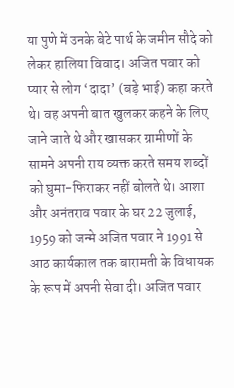या पुणे में उनके बेटे पार्थ के जमीन सौदे को लेकर हालिया विवाद। अजित पवार को प्यार से लोग ‘दादा’ (बड़े भाई) कहा करते थे। वह अपनी बात खुलकर कहने के लिए जाने जाते थे और खासकर ग्रामीणों के सामने अपनी राय व्यक्त करते समय शब्दों को घुमा-फिराकर नहीं बोलते थे। आशा और अनंतराव पवार के घर 22 जुलाई, 1959 को जन्मे अजित पवार ने 1991 से आठ कार्यकाल तक बारामती के विधायक के रूप में अपनी सेवा दी। अजित पवार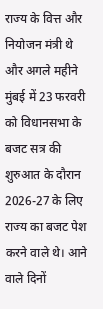राज्य के वित्त और नियोजन मंत्री थे और अगले महीने मुंबई में 23 फरवरी को विधानसभा के बजट सत्र की शुरुआत के दौरान 2026-27 के लिए राज्य का बजट पेश करने वाले थे। आने वाले दिनों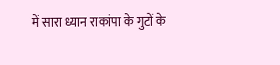में सारा ध्यान राकांपा के गुटों के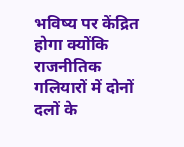भविष्य पर केंद्रित होगा क्योंकि राजनीतिक गलियारों में दोनों दलों के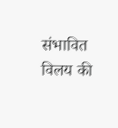संभावित विलय की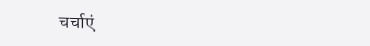चर्चाएं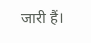जारी हैं।